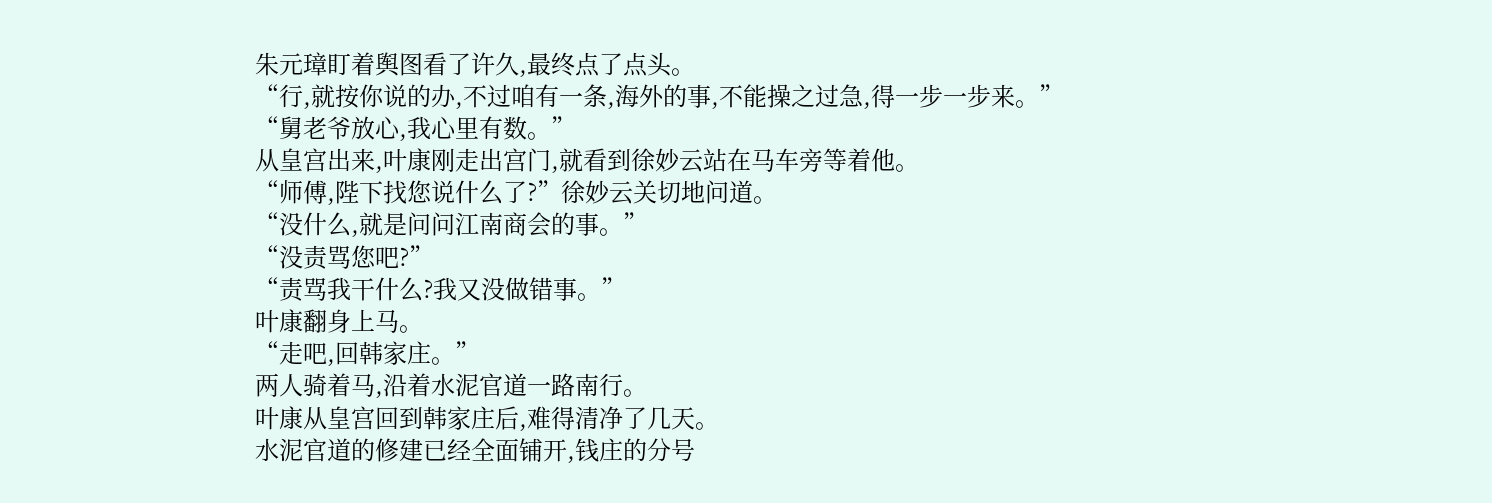朱元璋盯着舆图看了许久,最终点了点头。
“行,就按你说的办,不过咱有一条,海外的事,不能操之过急,得一步一步来。”
“舅老爷放心,我心里有数。”
从皇宫出来,叶康刚走出宫门,就看到徐妙云站在马车旁等着他。
“师傅,陛下找您说什么了?”徐妙云关切地问道。
“没什么,就是问问江南商会的事。”
“没责骂您吧?”
“责骂我干什么?我又没做错事。”
叶康翻身上马。
“走吧,回韩家庄。”
两人骑着马,沿着水泥官道一路南行。
叶康从皇宫回到韩家庄后,难得清净了几天。
水泥官道的修建已经全面铺开,钱庄的分号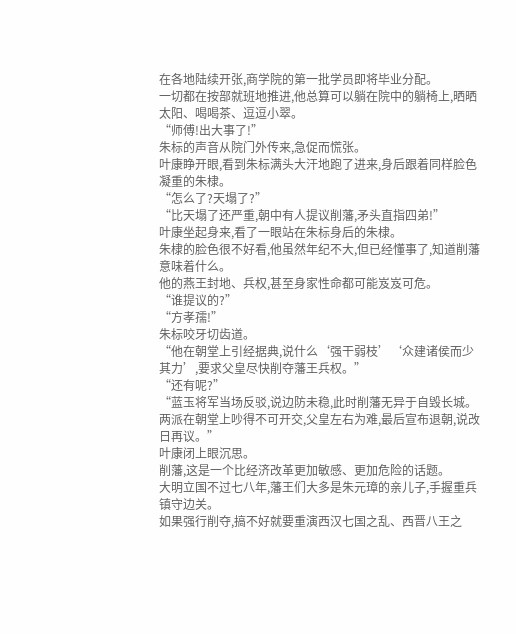在各地陆续开张,商学院的第一批学员即将毕业分配。
一切都在按部就班地推进,他总算可以躺在院中的躺椅上,晒晒太阳、喝喝茶、逗逗小翠。
“师傅!出大事了!”
朱标的声音从院门外传来,急促而慌张。
叶康睁开眼,看到朱标满头大汗地跑了进来,身后跟着同样脸色凝重的朱棣。
“怎么了?天塌了?”
“比天塌了还严重,朝中有人提议削藩,矛头直指四弟!”
叶康坐起身来,看了一眼站在朱标身后的朱棣。
朱棣的脸色很不好看,他虽然年纪不大,但已经懂事了,知道削藩意味着什么。
他的燕王封地、兵权,甚至身家性命都可能岌岌可危。
“谁提议的?”
“方孝孺!”
朱标咬牙切齿道。
“他在朝堂上引经据典,说什么‘强干弱枝’‘众建诸侯而少其力’,要求父皇尽快削夺藩王兵权。”
“还有呢?”
“蓝玉将军当场反驳,说边防未稳,此时削藩无异于自毁长城。
两派在朝堂上吵得不可开交,父皇左右为难,最后宣布退朝,说改日再议。”
叶康闭上眼沉思。
削藩,这是一个比经济改革更加敏感、更加危险的话题。
大明立国不过七八年,藩王们大多是朱元璋的亲儿子,手握重兵镇守边关。
如果强行削夺,搞不好就要重演西汉七国之乱、西晋八王之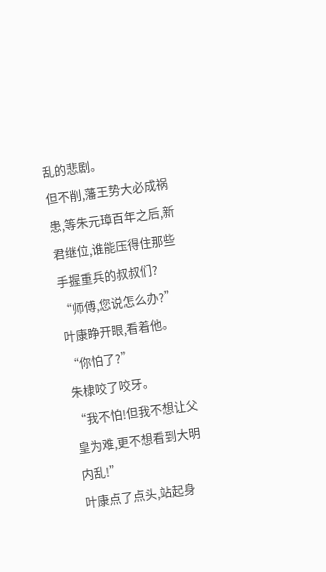乱的悲剧。
但不削,藩王势大必成祸患,等朱元璋百年之后,新君继位,谁能压得住那些手握重兵的叔叔们?
“师傅,您说怎么办?”
叶康睁开眼,看着他。
“你怕了?”
朱棣咬了咬牙。
“我不怕!但我不想让父皇为难,更不想看到大明内乱!”
叶康点了点头,站起身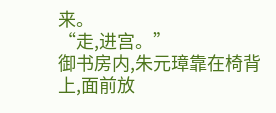来。
“走,进宫。”
御书房内,朱元璋靠在椅背上,面前放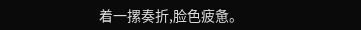着一摞奏折,脸色疲惫。